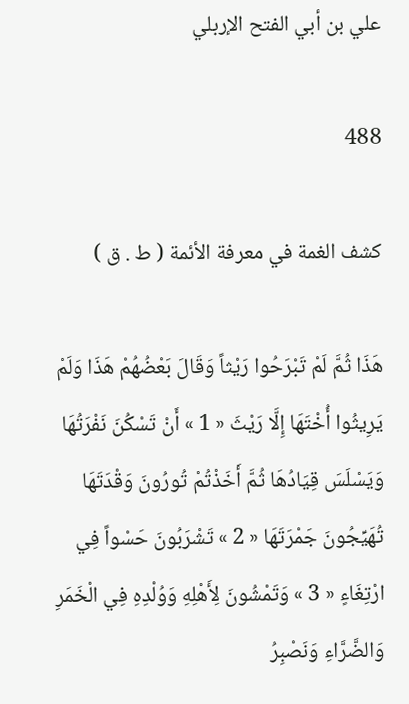علي بن أبي الفتح الإربلي

488

كشف الغمة في معرفة الأئمة ( ط . ق )

هَذَا ثُمَّ لَمْ تَبْرَحُوا رَيْثاً وَقَالَ بَعْضُهُمْ هَذَا وَلَمْ يَرِيثُوا أُخْتَهَا إِلَّا رَيْثَ « 1 » أَنْ تَسْكُنَ نَفْرَتُهَا وَيَسْلَسَ قِيَادُهَا ثُمَّ أَخَذْتُمْ تُورُونَ وَقْدَتَهَا تُهَيِّجُونَ جَمْرَتَهَا « 2 » تَشْرَبُونَ حَسْواً فِي ارْتِغَاءٍ « 3 » وَتَمْشُونَ لِأَهْلِهِ وَوُلْدِهِ فِي الْخَمَرِ وَالضَّرَّاءِ وَنَصْبِرُ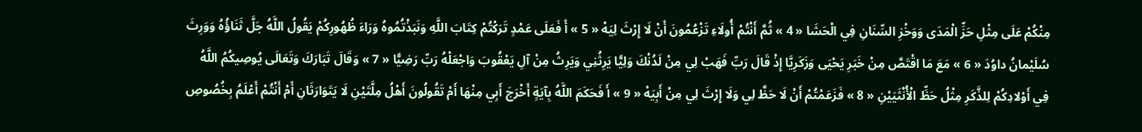مِنْكُمْ عَلَى مِثْلِ حَزِّ الْمَدَى وَوَخْزِ السِّنَانِ فِي الْحَشَا « 4 » ثُمَّ أَنْتُمْ أُولَاءِ تَزْعُمُونَ أَنْ لَا إِرْثَ لِيَهْ « 5 » أَ فَعَلَى عَمْدٍ تَرَكْتُمْ كِتَابَ اللَّهِ وَنَبَذْتُمُوهُ وَرَاءَ ظُهُورِكُمْ يَقُولُ اللَّهُ جَلَّ ثَنَاؤُهُ وَوَرِثَ سُلَيْمانُ داوُدَ « 6 » مَعَ مَا اقْتَصَّ مِنْ خَبَرِ يَحْيَى وَزَكَرِيَّا إِذْ قَالَ رَبِّ فَهَبْ لِي مِنْ لَدُنْكَ وَلِيًّا يَرِثُنِي وَيَرِثُ مِنْ آلِ يَعْقُوبَ وَاجْعَلْهُ رَبِّ رَضِيًّا « 7 » وَقَالَ تَبَارَكَ وَتَعَالَى يُوصِيكُمُ اللَّهُ فِي أَوْلادِكُمْ لِلذَّكَرِ مِثْلُ حَظِّ الْأُنْثَيَيْنِ « 8 » فَزَعَمْتُمْ أَنْ لَا حَظَّ لِي وَلَا إِرْثَ لِي مِنْ أَبِيَهْ « 9 » أَ فَحَكَمَ اللَّهُ بِآيَةٍ أَخْرَجَ أَبِي مِنْهَا أَمْ تَقُولُونَ أَهْلُ مِلَّتَيْنِ لَا يَتَوَارَثَانِ أَمْ أَنْتُمْ أَعْلَمُ بِخُصُوصِ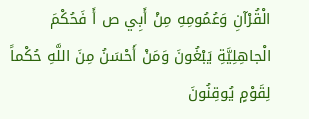الْقُرْآنِ وَعُمُومِهِ مِنْ أَبِي ص أَ فَحُكْمَ الْجاهِلِيَّةِ يَبْغُونَ وَمَنْ أَحْسَنُ مِنَ اللَّهِ حُكْماً لِقَوْمٍ يُوقِنُونَ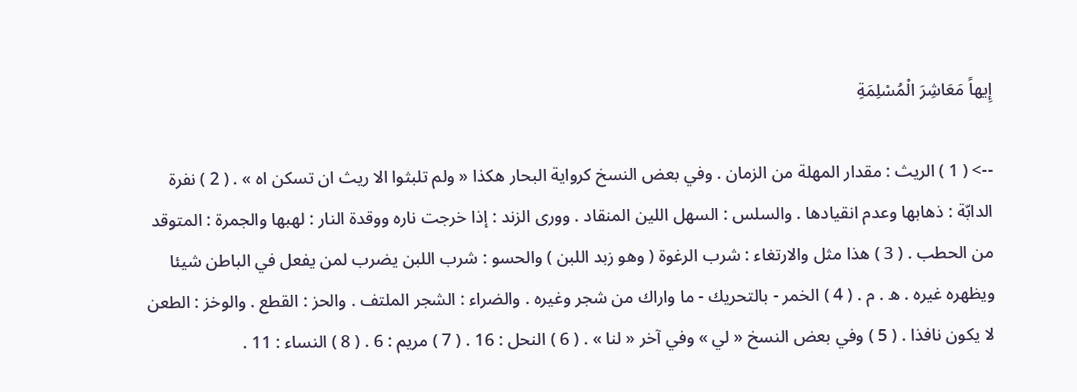إِيهاً مَعَاشِرَ الْمُسْلِمَةِ

--> ( 1 ) الريث : مقدار المهلة من الزمان . وفي بعض النسخ كرواية البحار هكذا « ولم تلبثوا الا ريث ان تسكن اه » . ( 2 ) نفرة الدابّة : ذهابها وعدم انقيادها . والسلس : السهل اللين المنقاد . وورى الزند : إذا خرجت ناره ووقدة النار : لهبها والجمرة : المتوقد من الحطب . ( 3 ) هذا مثل والارتغاء : شرب الرغوة ( وهو زبد اللبن ) والحسو : شرب اللبن يضرب لمن يفعل في الباطن شيئا ويظهره غيره . ه . م . ( 4 ) الخمر - بالتحريك - ما واراك من شجر وغيره . والضراء : الشجر الملتف . والحز : القطع . والوخز : الطعن لا يكون نافذا . ( 5 ) وفي بعض النسخ « لي » وفي آخر « لنا » . ( 6 ) النحل : 16 . ( 7 ) مريم : 6 . ( 8 ) النساء : 11 .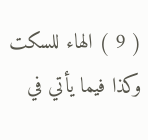( 9 ) الهاء للسكت وكذا فيما يأتي في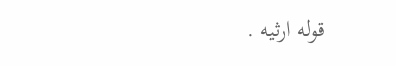قوله ارثيه .